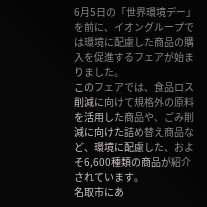6月5日の「世界環境デー」を前に、イオングループでは環境に配慮した商品の購入を促進するフェアが始まりました。
このフェアでは、食品ロス削減に向けて規格外の原料を活用した商品や、ごみ削減に向けた詰め替え商品など、環境に配慮した、およそ6,600種類の商品が紹介されています。
名取市にあ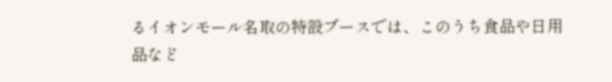るイオンモール名取の特設ブースでは、このうち食品や日用品など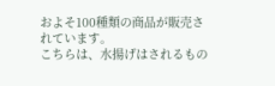およそ100種類の商品が販売されています。
こちらは、水揚げはされるもの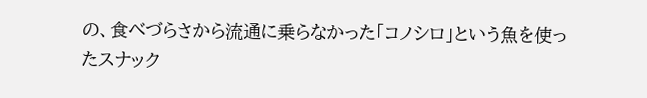の、食べづらさから流通に乗らなかった「コノシロ」という魚を使ったスナック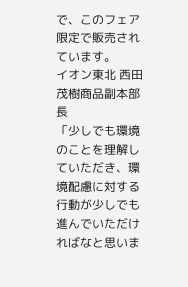で、このフェア限定で販売されています。
イオン東北 西田茂樹商品副本部長
「少しでも環境のことを理解していただき、環境配慮に対する行動が少しでも進んでいただければなと思いま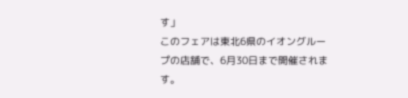す」
このフェアは東北6県のイオングループの店舗で、6月30日まで開催されます。